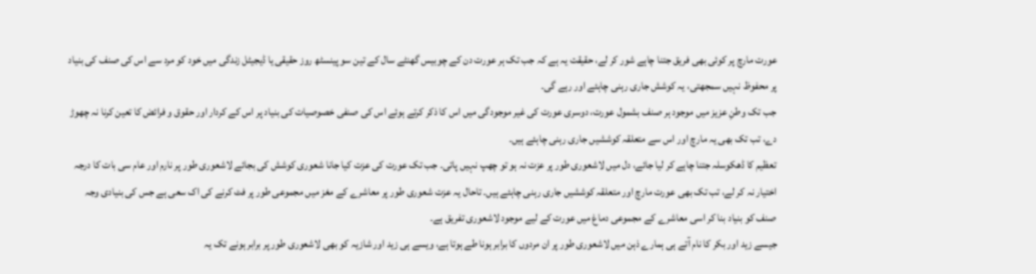عورت مارچ پر کوئی بھی فریق جتنا چاہے شور کر لے، حقیقت یہ ہے کہ جب تک ہر عورت دن کے چوبیس گھنٹے سال کے تین سو پینسٹھ روز حقیقی یا ڈیجیٹل زندگی میں خود کو مرد سے اس کی صنف کی بنیاد پر محفوظ نہیں سمجھتی، یہ کوشش جاری رہنی چاہئے اور رہے گی۔
جب تک وطنِ عزیز میں موجود ہر صنف بشمول عورت، دوسری عورت کی غیر موجودگی میں اس کا ذکر کرتے ہوئے اس کی صنفی خصوصیات کی بنیاد پر اس کے کردار اور حقوق و فرائض کا تعین کرنا نہ چھوڑ دے، تب تک بھی یہ مارچ اور اس سے متعلقہ کوششیں جاری رہنی چاہئے ہیں۔
تعظیم کا ڈھکوسلہ جتنا چاہے کر لیا جائے، دل میں لاشعوری طور پر عزت نہ ہو تو چھپ نہیں پاتی۔ جب تک عورت کی عزت کیا جانا شعوری کوشش کی بجائے لاشعوری طور پر نارم اور عام سی بات کا درجہ اختیار نہ کر لے، تب تک بھی عورت مارچ اور متعلقہ کوششیں جاری رہنی چاہئے ہیں۔ تاحال یہ عزت شعوری طور پر معاشرے کے مغز میں مجموعی طور پر فٹ کرنے کی اک سعی ہے جس کی بنیادی وجہ صنف کو بنیاد بنا کر اسی معاشرے کے مجموعی دماغ میں عورت کے لیے موجود لاشعوری تفریق ہے۔
جیسے زید اور بکر کا نام آتے ہی ہمارے ذہن میں لاشعوری طور پر ان مردوں کا برابر ہونا طے ہوتا ہے، ویسے ہی زید اور شازیہ کو بھی لاشعوری طور پر برابر ہونے تک یہ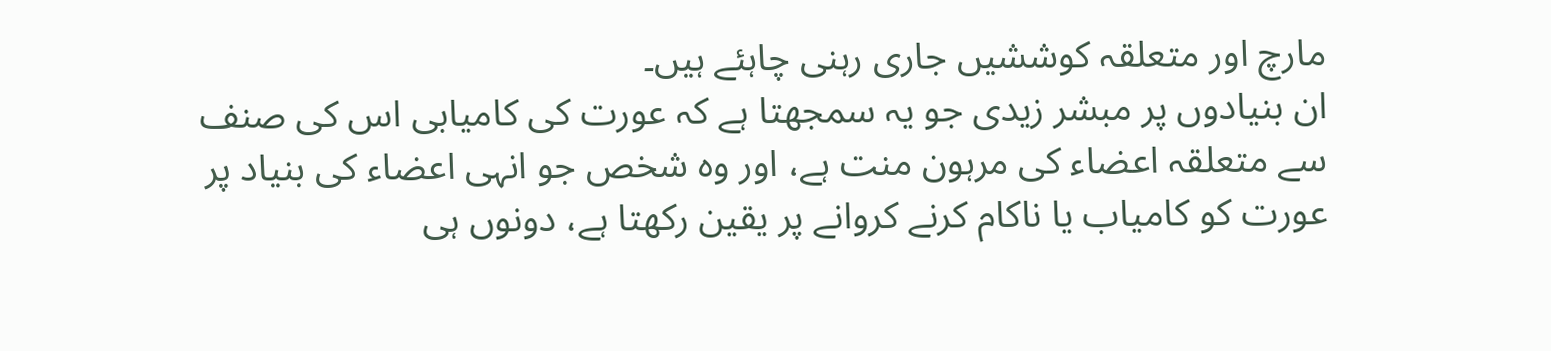مارچ اور متعلقہ کوششیں جاری رہنی چاہئے ہیں۔
ان بنیادوں پر مبشر زیدی جو یہ سمجھتا ہے کہ عورت کی کامیابی اس کی صنف سے متعلقہ اعضاء کی مرہون منت ہے، اور وہ شخص جو انہی اعضاء کی بنیاد پر عورت کو کامیاب یا ناکام کرنے کروانے پر یقین رکھتا ہے، دونوں ہی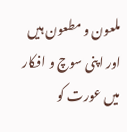ملعون و مطعون ہیں اور اپنی سوچ و افکار میں عورت کو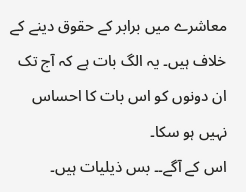معاشرے میں برابر کے حقوق دینے کے خلاف ہیں۔ یہ الگ بات ہے کہ آج تک ان دونوں کو اس بات کا احساس نہیں ہو سکا۔
اس کے آگے۔۔ بس ذیلیات ہیں۔